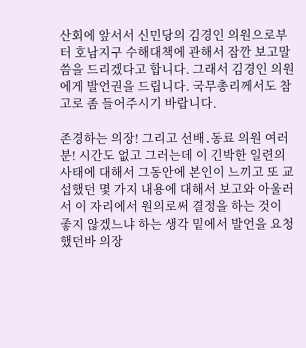산회에 앞서서 신민당의 김경인 의원으로부터 호남지구 수해대책에 관해서 잠깐 보고말씀을 드리겠다고 합니다. 그래서 김경인 의원에게 발언권을 드립니다. 국무총리께서도 참고로 좀 들어주시기 바랍니다.

존경하는 의장! 그리고 선배․동료 의원 여러분! 시간도 없고 그러는데 이 긴박한 일련의 사태에 대해서 그동안에 본인이 느끼고 또 교섭했던 몇 가지 내용에 대해서 보고와 아울러서 이 자리에서 원의로써 결정을 하는 것이 좋지 않겠느냐 하는 생각 밑에서 발언을 요청했던바 의장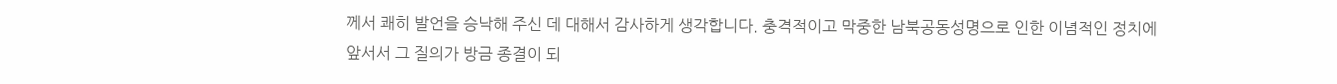께서 쾌히 발언을 승낙해 주신 데 대해서 감사하게 생각합니다. 충격적이고 막중한 남북공동성명으로 인한 이념적인 정치에 앞서서 그 질의가 방금 종결이 되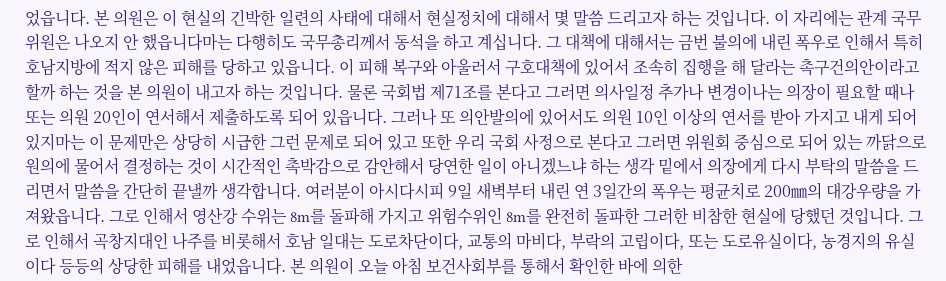었읍니다. 본 의원은 이 현실의 긴박한 일련의 사태에 대해서 현실정치에 대해서 몇 말씀 드리고자 하는 것입니다. 이 자리에는 관계 국무위원은 나오지 안 했읍니다마는 다행히도 국무총리께서 동석을 하고 계십니다. 그 대책에 대해서는 금번 불의에 내린 폭우로 인해서 특히 호남지방에 적지 않은 피해를 당하고 있읍니다. 이 피해 복구와 아울러서 구호대책에 있어서 조속히 집행을 해 달라는 촉구건의안이라고 할까 하는 것을 본 의원이 내고자 하는 것입니다. 물론 국회법 제71조를 본다고 그러면 의사일정 추가나 변경이나는 의장이 필요할 때나 또는 의원 20인이 연서해서 제출하도록 되어 있읍니다. 그러나 또 의안발의에 있어서도 의원 10인 이상의 연서를 받아 가지고 내게 되어 있지마는 이 문제만은 상당히 시급한 그런 문제로 되어 있고 또한 우리 국회 사정으로 본다고 그러면 위원회 중심으로 되어 있는 까닭으로 원의에 물어서 결정하는 것이 시간적인 촉박감으로 감안해서 당연한 일이 아니겠느냐 하는 생각 밑에서 의장에게 다시 부탁의 말씀을 드리면서 말씀을 간단히 끝낼까 생각합니다. 여러분이 아시다시피 9일 새벽부터 내린 연 3일간의 폭우는 평균치로 200㎜의 대강우량을 가져왔읍니다. 그로 인해서 영산강 수위는 8m를 돌파해 가지고 위험수위인 8m를 완전히 돌파한 그러한 비참한 현실에 당했던 것입니다. 그로 인해서 곡창지대인 나주를 비롯해서 호남 일대는 도로차단이다, 교통의 마비다, 부락의 고립이다, 또는 도로유실이다, 농경지의 유실이다 등등의 상당한 피해를 내었읍니다. 본 의원이 오늘 아침 보건사회부를 통해서 확인한 바에 의한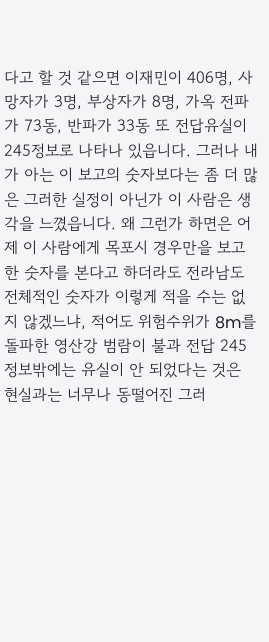다고 할 것 같으면 이재민이 406명, 사망자가 3명, 부상자가 8명, 가옥 전파가 73동, 반파가 33동 또 전답유실이 245정보로 나타나 있읍니다. 그러나 내가 아는 이 보고의 숫자보다는 좀 더 많은 그러한 실정이 아닌가 이 사람은 생각을 느꼈읍니다. 왜 그런가 하면은 어제 이 사람에게 목포시 경우만을 보고한 숫자를 본다고 하더라도 전라남도 전체적인 숫자가 이렇게 적을 수는 없지 않겠느냐, 적어도 위험수위가 8m를 돌파한 영산강 범람이 불과 전답 245정보밖에는 유실이 안 되었다는 것은 현실과는 너무나 동떨어진 그러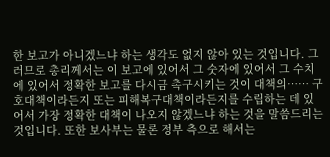한 보고가 아니겠느냐 하는 생각도 없지 않아 있는 것입니다. 그러므로 총리께서는 이 보고에 있어서 그 숫자에 있어서 그 수치에 있어서 정확한 보고를 다시금 촉구시키는 것이 대책의…… 구호대책이라든지 또는 피해복구대책이라든지를 수립하는 데 있어서 가장 정확한 대책이 나오지 않겠느냐 하는 것을 말씀드리는 것입니다. 또한 보사부는 물론 정부 측으로 해서는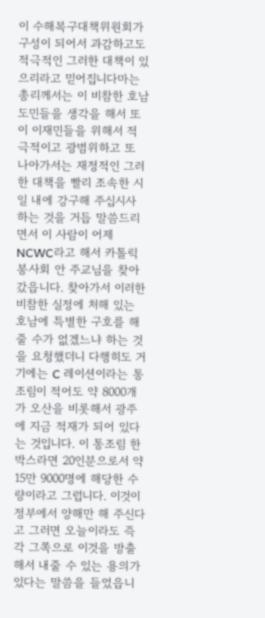이 수해복구대책위원회가 구성이 되어서 과감하고도 적극적인 그러한 대책이 있으리라고 믿어집니다마는 총리께서는 이 비참한 호남 도민들을 생각을 해서 또 이 이재민들을 위해서 적극적이고 광범위하고 또 나아가서는 재정적인 그러한 대책을 빨리 조속한 시일 내에 강구해 주십시사 하는 것을 거듭 말씀드리면서 이 사람이 어제 NCWC라고 해서 카톨릭봉사회 안 주교님을 찾아갔읍니다. 찾아가서 이러한 비참한 실정에 처해 있는 호남에 특별한 구호를 해 줄 수가 없겠느냐 하는 것을 요청했더니 다행히도 거기에는 C 레이션이라는 통조림이 적어도 약 8000개가 오산을 비롯해서 광주에 지금 적재가 되어 있다는 것입니다. 이 통조림 한 박스라면 20인분으로서 약 15만 9000명에 해당한 수량이라고 그럽니다. 이것이 정부에서 양해만 해 주신다고 그러면 오늘이라도 즉각 그쪽으로 이것을 방출해서 내줄 수 있는 용의가 있다는 말씀을 들었읍니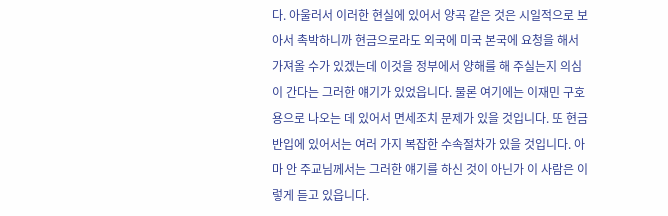다. 아울러서 이러한 현실에 있어서 양곡 같은 것은 시일적으로 보아서 촉박하니까 현금으로라도 외국에 미국 본국에 요청을 해서 가져올 수가 있겠는데 이것을 정부에서 양해를 해 주실는지 의심이 간다는 그러한 얘기가 있었읍니다. 물론 여기에는 이재민 구호용으로 나오는 데 있어서 면세조치 문제가 있을 것입니다. 또 현금 반입에 있어서는 여러 가지 복잡한 수속절차가 있을 것입니다. 아마 안 주교님께서는 그러한 얘기를 하신 것이 아닌가 이 사람은 이렇게 듣고 있읍니다.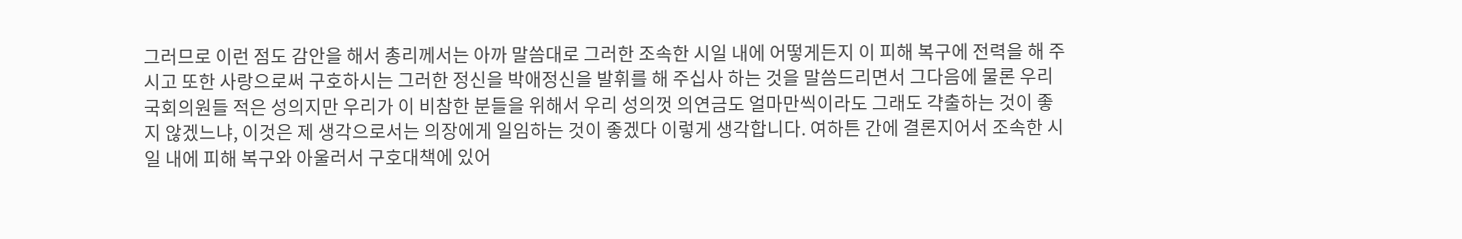그러므로 이런 점도 감안을 해서 총리께서는 아까 말씀대로 그러한 조속한 시일 내에 어떻게든지 이 피해 복구에 전력을 해 주시고 또한 사랑으로써 구호하시는 그러한 정신을 박애정신을 발휘를 해 주십사 하는 것을 말씀드리면서 그다음에 물론 우리 국회의원들 적은 성의지만 우리가 이 비참한 분들을 위해서 우리 성의껏 의연금도 얼마만씩이라도 그래도 갹출하는 것이 좋지 않겠느냐, 이것은 제 생각으로서는 의장에게 일임하는 것이 좋겠다 이렇게 생각합니다. 여하튼 간에 결론지어서 조속한 시일 내에 피해 복구와 아울러서 구호대책에 있어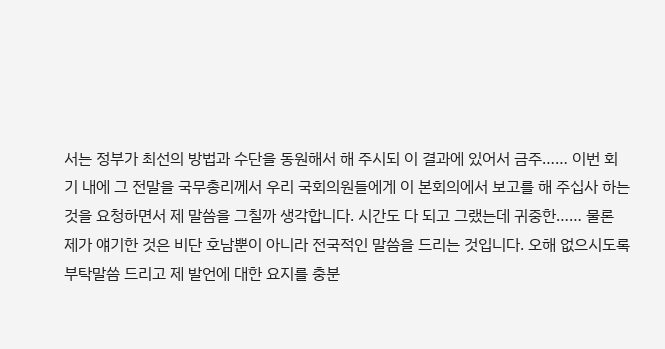서는 정부가 최선의 방법과 수단을 동원해서 해 주시되 이 결과에 있어서 금주…… 이번 회기 내에 그 전말을 국무총리께서 우리 국회의원들에게 이 본회의에서 보고를 해 주십사 하는 것을 요청하면서 제 말씀을 그칠까 생각합니다. 시간도 다 되고 그랬는데 귀중한…… 물론 제가 얘기한 것은 비단 호남뿐이 아니라 전국적인 말씀을 드리는 것입니다. 오해 없으시도록 부탁말씀 드리고 제 발언에 대한 요지를 충분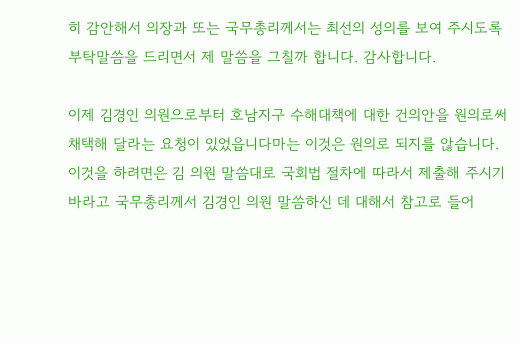히 감안해서 의장과 또는 국무총리께서는 최선의 성의를 보여 주시도록 부탁말씀을 드리면서 제 말씀을 그칠까 합니다. 감사합니다.

이제 김경인 의원으로부터 호남지구 수해대책에 대한 건의안을 원의로써 채택해 달라는 요청이 있었읍니다마는 이것은 원의로 되지를 않습니다. 이것을 하려면은 김 의원 말씀대로 국회법 절차에 따라서 제출해 주시기 바라고 국무총리께서 김경인 의원 말씀하신 데 대해서 참고로 들어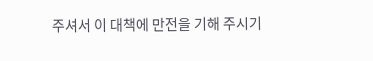주셔서 이 대책에 만전을 기해 주시기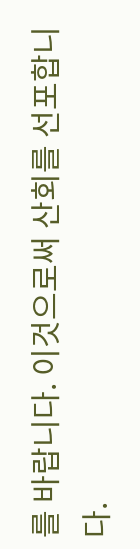를 바랍니다. 이것으로써 산회를 선포합니다.